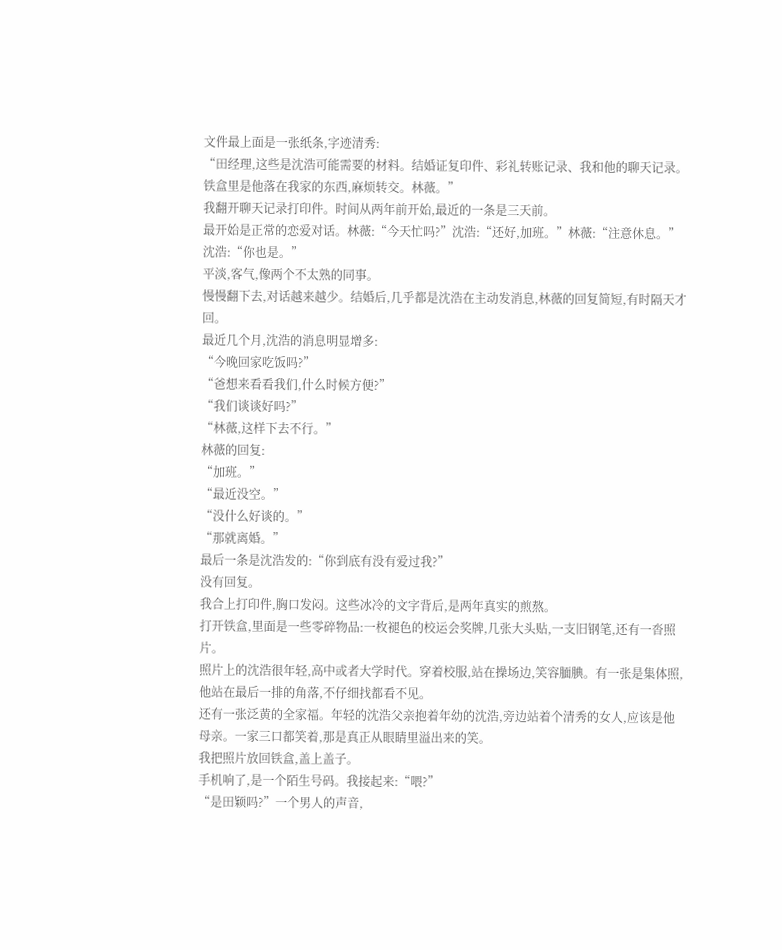文件最上面是一张纸条,字迹清秀:
“田经理,这些是沈浩可能需要的材料。结婚证复印件、彩礼转账记录、我和他的聊天记录。铁盒里是他落在我家的东西,麻烦转交。林薇。”
我翻开聊天记录打印件。时间从两年前开始,最近的一条是三天前。
最开始是正常的恋爱对话。林薇:“今天忙吗?”沈浩:“还好,加班。”林薇:“注意休息。”沈浩:“你也是。”
平淡,客气,像两个不太熟的同事。
慢慢翻下去,对话越来越少。结婚后,几乎都是沈浩在主动发消息,林薇的回复简短,有时隔天才回。
最近几个月,沈浩的消息明显增多:
“今晚回家吃饭吗?”
“爸想来看看我们,什么时候方便?”
“我们谈谈好吗?”
“林薇,这样下去不行。”
林薇的回复:
“加班。”
“最近没空。”
“没什么好谈的。”
“那就离婚。”
最后一条是沈浩发的:“你到底有没有爱过我?”
没有回复。
我合上打印件,胸口发闷。这些冰冷的文字背后,是两年真实的煎熬。
打开铁盒,里面是一些零碎物品:一枚褪色的校运会奖牌,几张大头贴,一支旧钢笔,还有一沓照片。
照片上的沈浩很年轻,高中或者大学时代。穿着校服,站在操场边,笑容腼腆。有一张是集体照,他站在最后一排的角落,不仔细找都看不见。
还有一张泛黄的全家福。年轻的沈浩父亲抱着年幼的沈浩,旁边站着个清秀的女人,应该是他母亲。一家三口都笑着,那是真正从眼睛里溢出来的笑。
我把照片放回铁盒,盖上盖子。
手机响了,是一个陌生号码。我接起来:“喂?”
“是田颖吗?”一个男人的声音,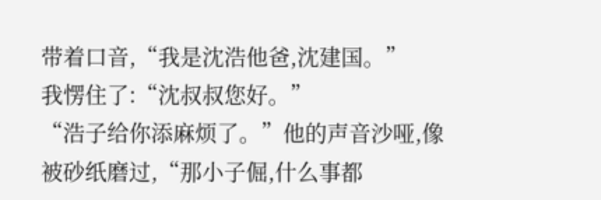带着口音,“我是沈浩他爸,沈建国。”
我愣住了:“沈叔叔您好。”
“浩子给你添麻烦了。”他的声音沙哑,像被砂纸磨过,“那小子倔,什么事都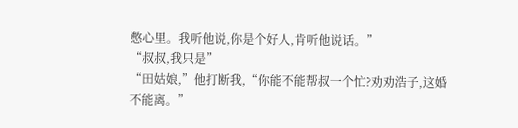憋心里。我听他说,你是个好人,肯听他说话。”
“叔叔,我只是”
“田姑娘,”他打断我,“你能不能帮叔一个忙?劝劝浩子,这婚不能离。”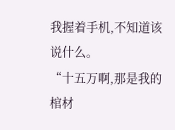我握着手机,不知道该说什么。
“十五万啊,那是我的棺材